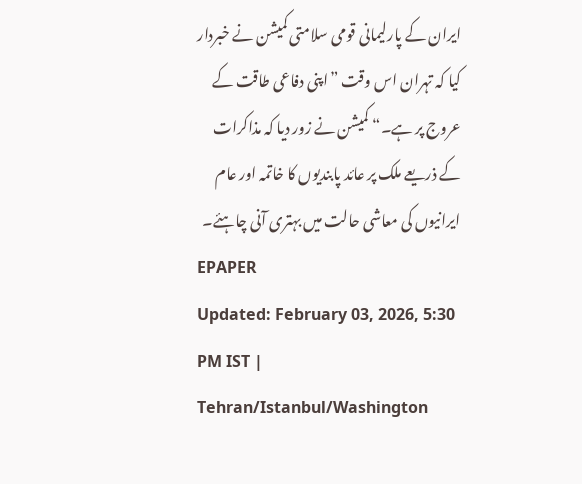ایران کے پارلیمانی قومی سلامتی کمیشن نے خبردار کیا کہ تہران اس وقت ”اپنی دفاعی طاقت کے عروج پر ہے۔“ کمیشن نے زور دیا کہ مذاکرات کے ذریعے ملک پر عائد پابندیوں کا خاتمہ اور عام ایرانیوں کی معاشی حالت میں بہتری آنی چاہئے۔
EPAPER
Updated: February 03, 2026, 5:30 PM IST | Tehran/Istanbul/Washington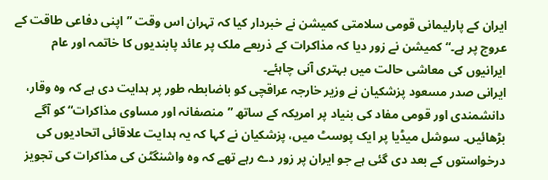ایران کے پارلیمانی قومی سلامتی کمیشن نے خبردار کیا کہ تہران اس وقت ”اپنی دفاعی طاقت کے عروج پر ہے۔“ کمیشن نے زور دیا کہ مذاکرات کے ذریعے ملک پر عائد پابندیوں کا خاتمہ اور عام ایرانیوں کی معاشی حالت میں بہتری آنی چاہئے۔
ایرانی صدر مسعود پزشکیان نے وزیر خارجہ عراقچی کو باضابطہ طور پر ہدایت دی ہے کہ وہ وقار، دانشمندی اور قومی مفاد کی بنیاد پر امریکہ کے ساتھ ”منصفانہ اور مساوی مذاکرات“ کو آگے بڑھائیں۔ سوشل میڈیا پر ایک پوسٹ میں، پزشکیان نے کہا کہ یہ ہدایت علاقائی اتحادیوں کی درخواستوں کے بعد دی گئی ہے جو ایران پر زور دے رہے تھے کہ وہ واشنگٹن کی مذاکرات کی تجویز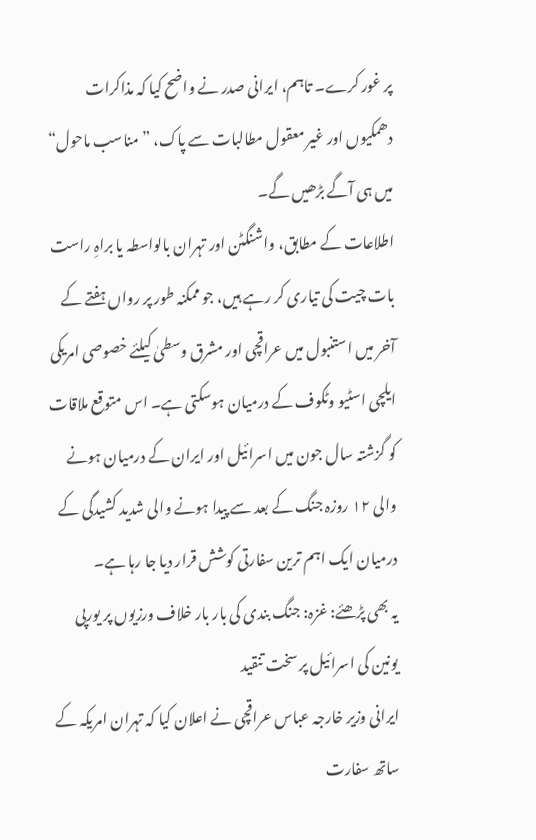پر غور کرے۔ تاہم، ایرانی صدر نے واضح کیا کہ مذاکرات دھمکیوں اور غیر معقول مطالبات سے پاک، ”مناسب ماحول“ میں ہی آگے بڑھیں گے۔
اطلاعات کے مطابق، واشنگٹن اور تہران بالواسطہ یا براہِ راست بات چیت کی تیاری کر رہے ہیں، جو ممکنہ طور پر رواں ہفتے کے آخر میں استنبول میں عراقچی اور مشرق وسطیٰ کیلئے خصوصی امریکی ایلچی اسٹیو وٹکوف کے درمیان ہوسکتی ہے۔ اس متوقع ملاقات کو گزشتہ سال جون میں اسرائیل اور ایران کے درمیان ہونے والی ۱۲ روزہ جنگ کے بعد سے پیدا ہونے والی شدید کشیدگی کے درمیان ایک اہم ترین سفارتی کوشش قرار دیا جا رہا ہے۔
یہ بھی پڑھئے: غزہ: جنگ بندی کی بار بار خلاف ورزیوں پر یورپی یونین کی اسرائیل پر سخت تنقید
ایرانی وزیر خارجہ عباس عراقچی نے اعلان کیا کہ تہران امریکہ کے ساتھ سفارت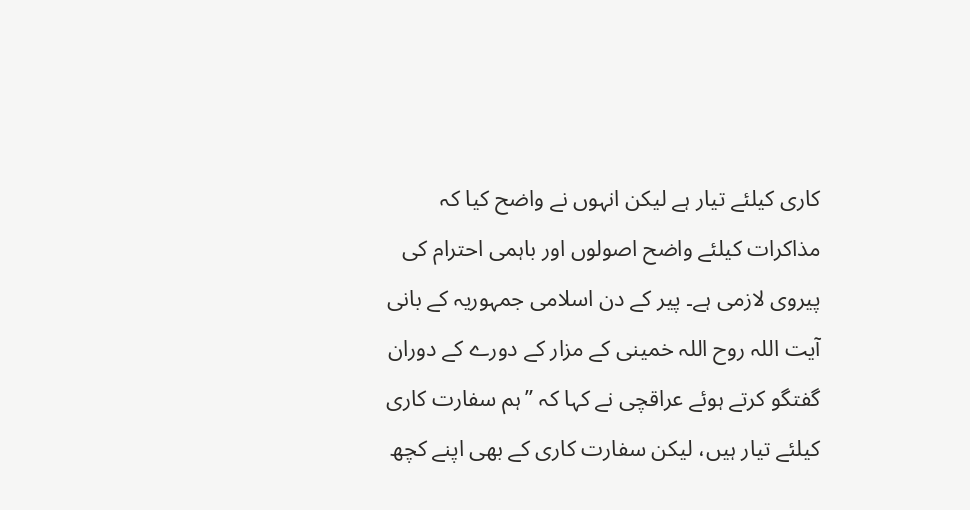کاری کیلئے تیار ہے لیکن انہوں نے واضح کیا کہ مذاکرات کیلئے واضح اصولوں اور باہمی احترام کی پیروی لازمی ہے۔ پیر کے دن اسلامی جمہوریہ کے بانی آیت اللہ روح اللہ خمینی کے مزار کے دورے کے دوران گفتگو کرتے ہوئے عراقچی نے کہا کہ ”ہم سفارت کاری کیلئے تیار ہیں، لیکن سفارت کاری کے بھی اپنے کچھ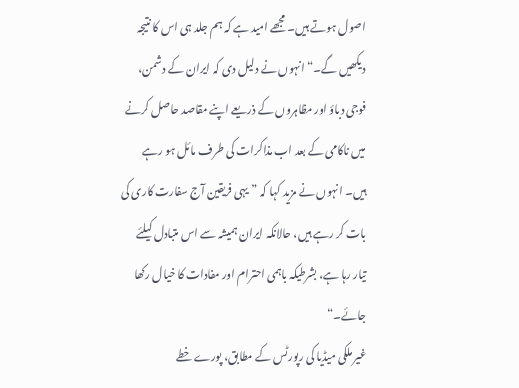اصول ہوتے ہیں۔ مجھے امید ہے کہ ہم جلد ہی اس کا نتیجہ دیکھیں گے۔“ انہوں نے دلیل دی کہ ایران کے دشمن، فوجی دباؤ اور مظاہروں کے ذریعے اپنے مقاصد حاصل کرنے میں ناکامی کے بعد اب مذاکرات کی طرف مائل ہو رہے ہیں۔ انہوں نے مزید کہا کہ ”یہی فریقین آج سفارت کاری کی بات کر رہے ہیں، حالانکہ ایران ہمیشہ سے اس متبادل کیلئے تیار رہا ہے، بشرطیکہ باہمی احترام اور مفادات کا خیال رکھا جائے۔“
غیر ملکی میڈیا کی رپورٹس کے مطابق، پورے خطے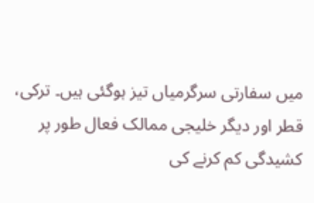میں سفارتی سرگرمیاں تیز ہوگئی ہیں۔ ترکی، قطر اور دیگر خلیجی ممالک فعال طور پر کشیدگی کم کرنے کی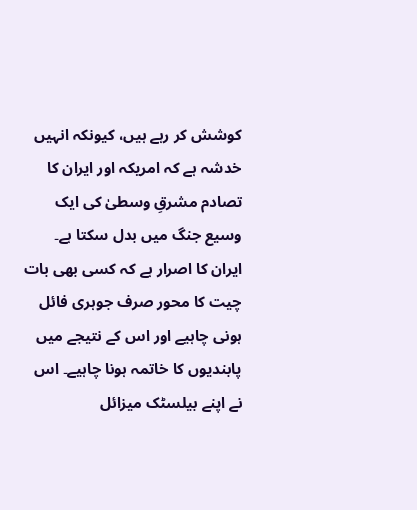کوشش کر رہے ہیں، کیونکہ انہیں خدشہ ہے کہ امریکہ اور ایران کا تصادم مشرقِ وسطیٰ کی ایک وسیع جنگ میں بدل سکتا ہے۔ ایران کا اصرار ہے کہ کسی بھی بات چیت کا محور صرف جوہری فائل ہونی چاہیے اور اس کے نتیجے میں پابندیوں کا خاتمہ ہونا چاہیے۔ اس نے اپنے بیلسٹک میزائل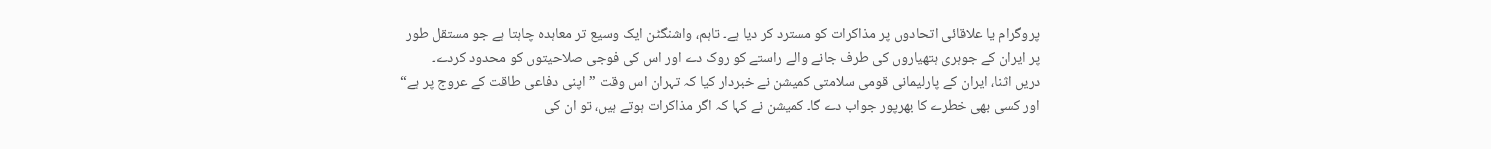پروگرام یا علاقائی اتحادوں پر مذاکرات کو مسترد کر دیا ہے۔ تاہم، واشنگٹن ایک وسیع تر معاہدہ چاہتا ہے جو مستقل طور پر ایران کے جوہری ہتھیاروں کی طرف جانے والے راستے کو روک دے اور اس کی فوجی صلاحیتوں کو محدود کردے۔
دریں اثنا، ایران کے پارلیمانی قومی سلامتی کمیشن نے خبردار کیا کہ تہران اس وقت ”اپنی دفاعی طاقت کے عروج پر ہے“ اور کسی بھی خطرے کا بھرپور جواب دے گا۔ کمیشن نے کہا کہ اگر مذاکرات ہوتے ہیں، تو ان کی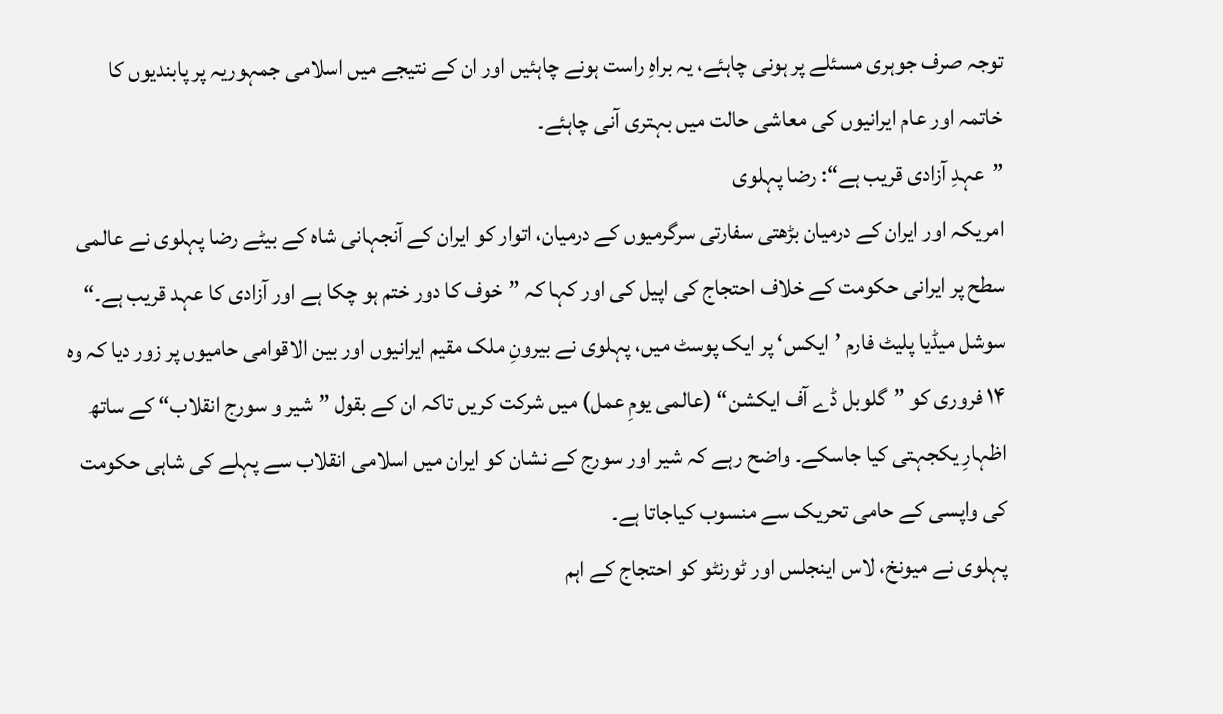توجہ صرف جوہری مسئلے پر ہونی چاہئے، یہ براہِ راست ہونے چاہئیں اور ان کے نتیجے میں اسلامی جمہوریہ پر پابندیوں کا خاتمہ اور عام ایرانیوں کی معاشی حالت میں بہتری آنی چاہئے۔
”عہدِ آزادی قریب ہے“: رضا پہلوی
امریکہ اور ایران کے درمیان بڑھتی سفارتی سرگرمیوں کے درمیان، اتوار کو ایران کے آنجہانی شاہ کے بیٹے رضا پہلوی نے عالمی سطح پر ایرانی حکومت کے خلاف احتجاج کی اپیل کی اور کہا کہ ”خوف کا دور ختم ہو چکا ہے اور آزادی کا عہد قریب ہے۔“ سوشل میڈیا پلیٹ فارم ’ایکس‘ پر ایک پوسٹ میں، پہلوی نے بیرونِ ملک مقیم ایرانیوں اور بین الاقوامی حامیوں پر زور دیا کہ وہ ۱۴ فروری کو ”گلوبل ڈے آف ایکشن“ (عالمی یومِ عمل) میں شرکت کریں تاکہ ان کے بقول ”شیر و سورج انقلاب“ کے ساتھ اظہارِ یکجہتی کیا جاسکے۔ واضح رہے کہ شیر اور سورج کے نشان کو ایران میں اسلامی انقلاب سے پہلے کی شاہی حکومت کی واپسی کے حامی تحریک سے منسوب کیاجاتا ہے۔
پہلوی نے میونخ، لاس اینجلس اور ٹورنٹو کو احتجاج کے اہم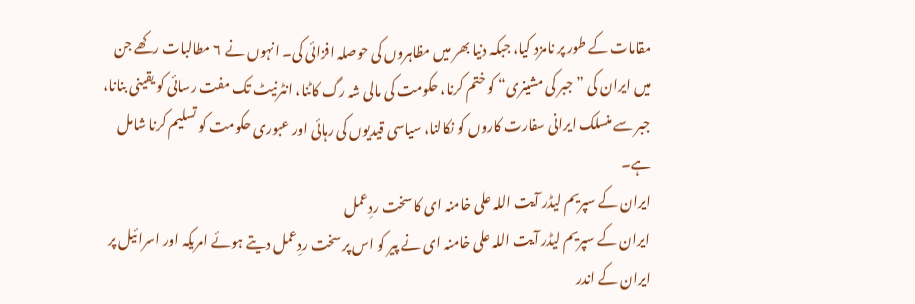مقامات کے طور پر نامزد کیا، جبکہ دنیا بھر میں مظاہروں کی حوصلہ افزائی کی۔ انہوں نے ۶ مطالبات رکھے جن میں ایران کی ”جبر کی مشینری“ کو ختم کرنا، حکومت کی مالی شہ رگ کاٹنا، انٹرنیٹ تک مفت رسائی کو یقینی بنانا، جبر سے منسلک ایرانی سفارت کاروں کو نکالنا، سیاسی قیدیوں کی رہائی اور عبوری حکومت کو تسلیم کرنا شامل ہے۔
ایران کے سپریم لیڈر آیت اللہ علی خامنہ ای کا سخت ردِعمل
ایران کے سپریم لیڈر آیت اللہ علی خامنہ ای نے پیر کو اس پر سخت ردِعمل دیتے ہوئے امریکہ اور اسرائیل پر ایران کے اندر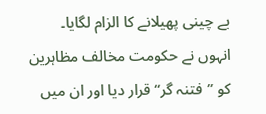بے چینی پھیلانے کا الزام لگایا۔ انہوں نے حکومت مخالف مظاہرین کو ”فتنہ گر“ قرار دیا اور ان میں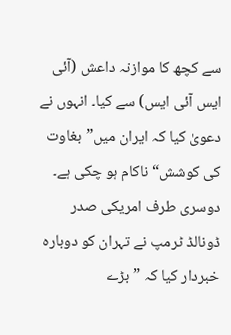سے کچھ کا موازنہ داعش (آئی ایس آئی ایس) سے کیا۔ انہوں نے دعویٰ کیا کہ ایران میں”بغاوت کی کوشش“ ناکام ہو چکی ہے۔
دوسری طرف امریکی صدر ڈونالڈ ٹرمپ نے تہران کو دوبارہ خبردار کیا کہ ”بڑے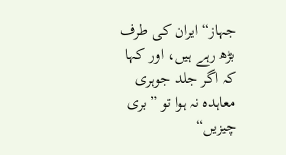جہاز“ ایران کی طرف بڑھ رہے ہیں، اور کہا کہ اگر جلد جوہری معاہدہ نہ ہوا تو ”بری چیزیں“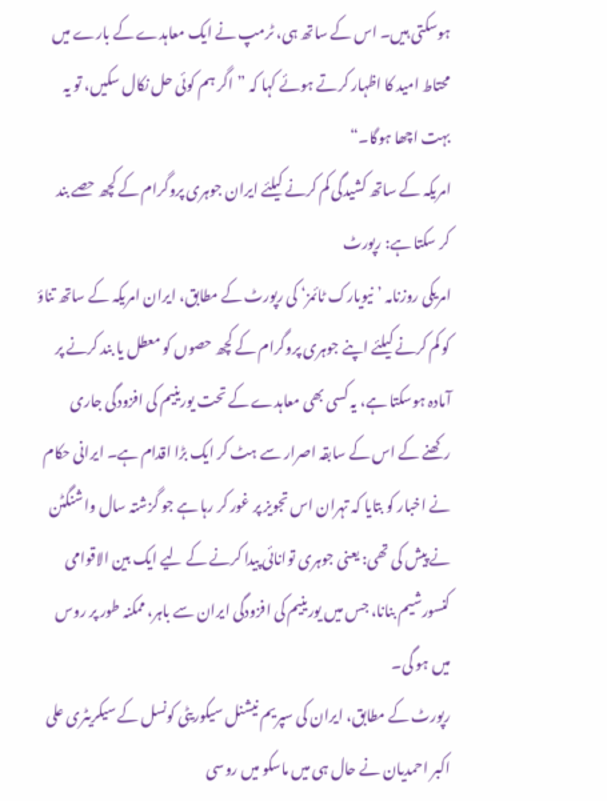ہوسکتی ہیں۔ اس کے ساتھ ہی، ٹرمپ نے ایک معاہدے کے بارے میں محتاط امید کا اظہار کرتے ہوئے کہا کہ ”اگر ہم کوئی حل نکال سکیں، تو یہ بہت اچھا ہوگا۔“
امریکہ کے ساتھ کشیدگی کم کرنے کیلئے ایران جوہری پروگرام کے کچھ حصے بند کر سکتا ہے: رپورٹ
امریکی روزنامہ ’نیویارک ٹائمز‘ کی رپورٹ کے مطابق، ایران امریکہ کے ساتھ تناؤ کو کم کرنے کیلئے اپنے جوہری پروگرام کے کچھ حصوں کو معطل یا بند کرنے پر آمادہ ہوسکتا ہے، یہ کسی بھی معاہدے کے تحت یورینیم کی افزودگی جاری رکھنے کے اس کے سابقہ اصرار سے ہٹ کر ایک بڑا اقدام ہے۔ ایرانی حکام نے اخبار کو بتایا کہ تہران اس تجویز پر غور کر رہا ہے جو گزشتہ سال واشنگٹن نے پیش کی تھی: یعنی جوہری توانائی پیدا کرنے کے لیے ایک بین الاقوامی کنسورشیم بنانا، جس میں یورینیم کی افزودگی ایران سے باہر، ممکنہ طور پر روس میں ہو گی۔
رپورٹ کے مطابق، ایران کی سپریم نیشنل سیکوریٹی کونسل کے سیکریٹری علی اکبر احمدیان نے حال ہی میں ماسکو میں روسی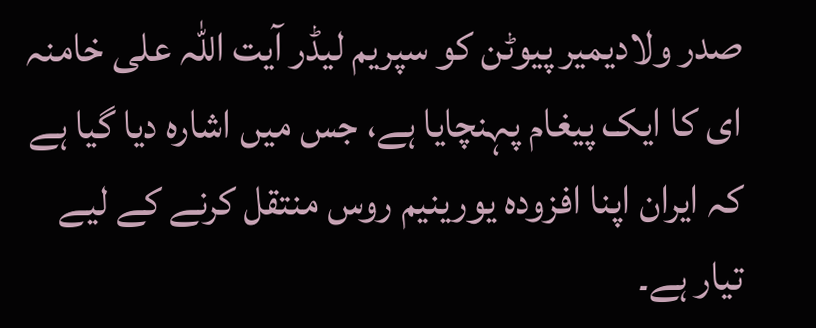صدر ولادیمیر پیوٹن کو سپریم لیڈر آیت اللہ علی خامنہ ای کا ایک پیغام پہنچایا ہے، جس میں اشارہ دیا گیا ہے کہ ایران اپنا افزودہ یورینیم روس منتقل کرنے کے لیے تیار ہے۔